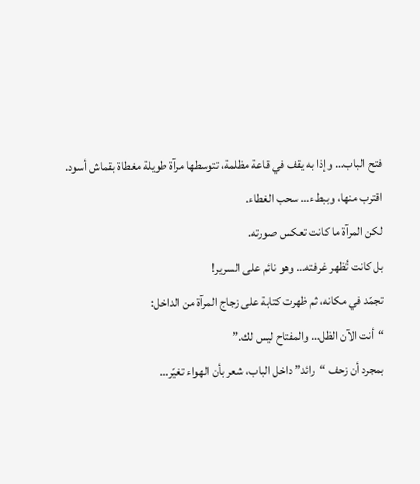فتح الباب… وإذا به يقف في قاعة مظلمة، تتوسطها مرآة طويلة مغطاة بقماش أسود.
اقترب منها، وببطء… سحب الغطاء.
لكن المرآة ما كانت تعكس صورته.
بل كانت تُظهر غرفته… وهو نائم على السرير!
تجمّد في مكانه، ثم ظهرت كتابة على زجاج المرآة من الداخل:
“أنت الآن الظل… والمفتاح ليس لك.”
بمجرد أن زحف “رائد” داخل الباب، شعر بأن الهواء تغيّر…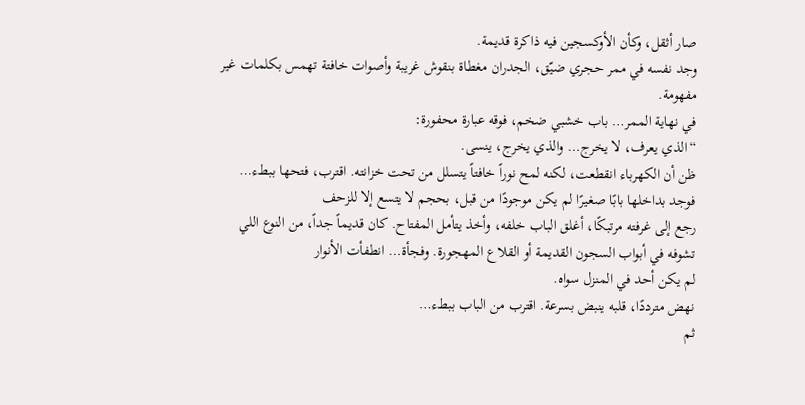صار أثقل، وكأن الأوكسجين فيه ذاكرة قديمة.
وجد نفسه في ممر حجري ضيّق، الجدران مغطاة بنقوش غريبة وأصوات خافتة تهمس بكلمات غير مفهومة.
في نهاية الممر… باب خشبي ضخم، فوقه عبارة محفورة:
“الذي يعرف، لا يخرج… والذي يخرج، ينسى.
ظن أن الكهرباء انقطعت، لكنه لمح نوراً خافتاً يتسلل من تحت خزانته. اقترب، فتحها ببطء… فوجد بداخلها بابًا صغيرًا لم يكن موجودًا من قبل، بحجم لا يتسع إلا للزحف
رجع إلى غرفته مرتبكًا، أغلق الباب خلفه، وأخذ يتأمل المفتاح. كان قديماً جداً، من النوع اللي تشوفه في أبواب السجون القديمة أو القلاع المهجورة. وفجأة… انطفأت الأنوار
لم يكن أحد في المنزل سواه.
نهض مترددًا، قلبه ينبض بسرعة. اقترب من الباب ببطء…
ثم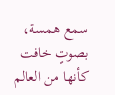سمع همسة، بصوتٍ خافت كأنها من العالم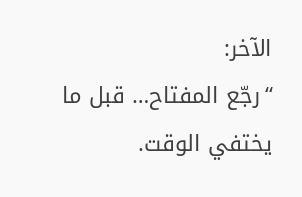الآخر:
“رجّع المفتاح… قبل ما يختفي الوقت.